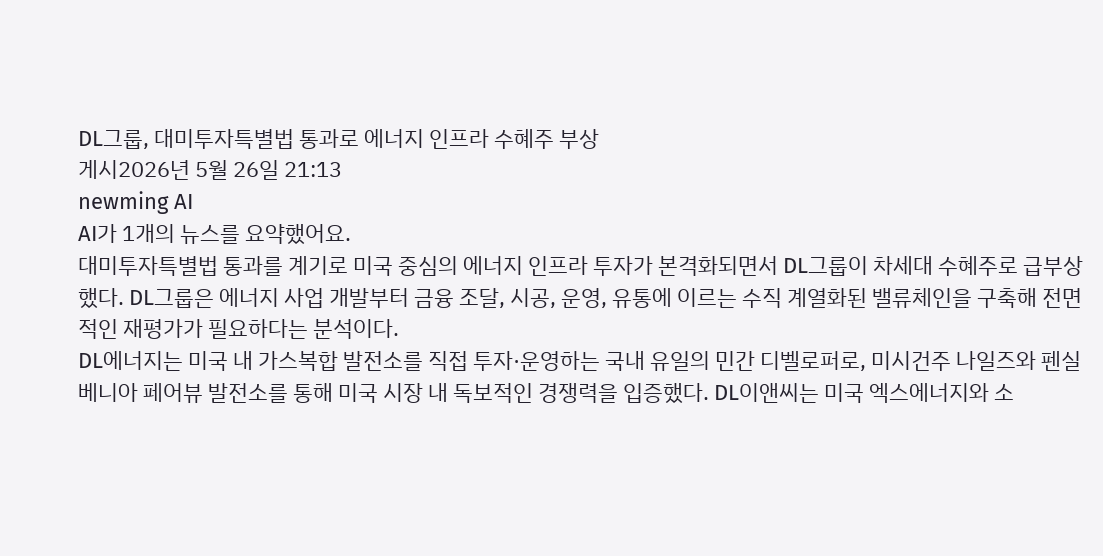DL그룹, 대미투자특별법 통과로 에너지 인프라 수혜주 부상
게시2026년 5월 26일 21:13
newming AI
AI가 1개의 뉴스를 요약했어요.
대미투자특별법 통과를 계기로 미국 중심의 에너지 인프라 투자가 본격화되면서 DL그룹이 차세대 수혜주로 급부상했다. DL그룹은 에너지 사업 개발부터 금융 조달, 시공, 운영, 유통에 이르는 수직 계열화된 밸류체인을 구축해 전면적인 재평가가 필요하다는 분석이다.
DL에너지는 미국 내 가스복합 발전소를 직접 투자·운영하는 국내 유일의 민간 디벨로퍼로, 미시건주 나일즈와 펜실베니아 페어뷰 발전소를 통해 미국 시장 내 독보적인 경쟁력을 입증했다. DL이앤씨는 미국 엑스에너지와 소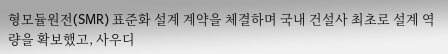형모듈원전(SMR) 표준화 설계 계약을 체결하며 국내 건설사 최초로 설계 역량을 확보했고, 사우디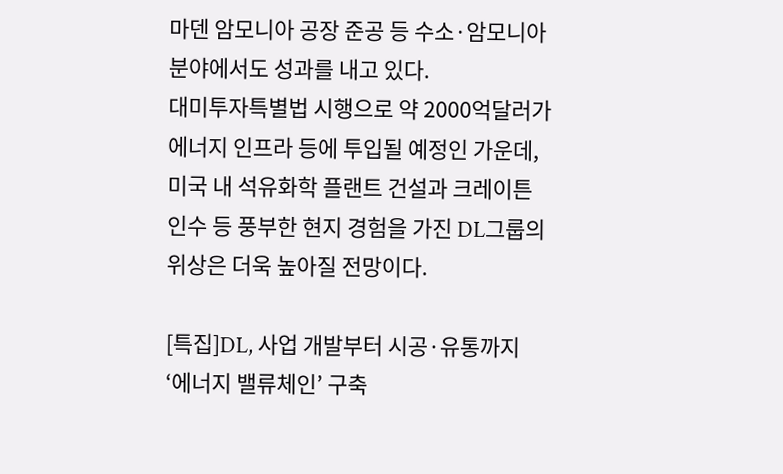마덴 암모니아 공장 준공 등 수소·암모니아 분야에서도 성과를 내고 있다.
대미투자특별법 시행으로 약 2000억달러가 에너지 인프라 등에 투입될 예정인 가운데, 미국 내 석유화학 플랜트 건설과 크레이튼 인수 등 풍부한 현지 경험을 가진 DL그룹의 위상은 더욱 높아질 전망이다.

[특집]DL, 사업 개발부터 시공·유통까지 ‘에너지 밸류체인’ 구축